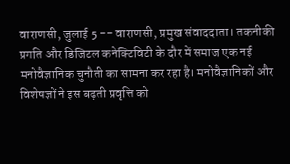वाराणसी, जुलाई 5 -- वाराणसी, प्रमुख संवाददाता। तकनीकी प्रगति और डिजिटल कनेक्टिविटी के दौर में समाज एक नई मनोवैज्ञानिक चुनौती का सामना कर रहा है। मनोवैज्ञानिकों और विशेषज्ञों ने इस बढ़ती प्रवृत्ति को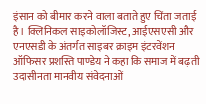इंसान को बीमार करने वाला बताते हुए चिंता जताई है। क्लिनिकल साइकोलॉजिस्ट, आईएसएसी और एनएसडी के अंतर्गत साइबर क्राइम इंटरवेंशन ऑफिसर प्रशस्ति पाण्डेय ने कहा कि समाज में बढ़ती उदासीनता मानवीय संवेदनाओं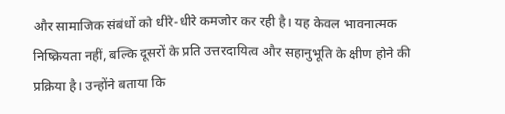और सामाजिक संबंधों को धीरे-धीरे कमजोर कर रही है। यह केवल भावनात्मक निष्क्रियता नहीं, बल्कि दूसरों के प्रति उत्तरदायित्व और सहानुभूति के क्षीण होने की प्रक्रिया है। उन्होंने बताया कि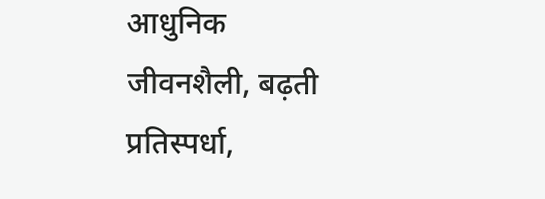आधुनिक जीवनशैली, बढ़ती प्रतिस्पर्धा,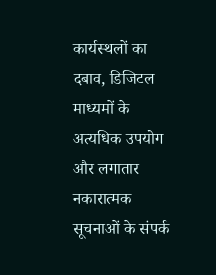कार्यस्थलों का दबाव, डिजिटल माध्यमों के अत्यधिक उपयोग और लगातार नकारात्मक सूचनाओं के संपर्क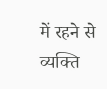में रहने से व्यक्ति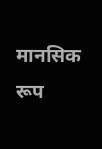मानसिक रूप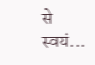से स्वयं...